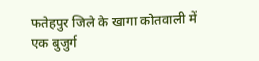फतेहपुर जिले के खागा कोतवाली में एक बुजुर्ग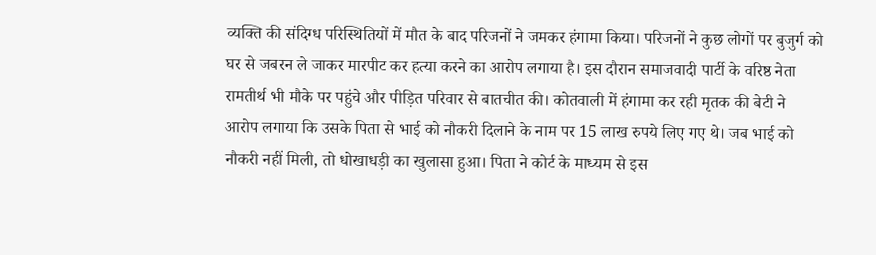व्यक्ति की संदिग्ध परिस्थितियों में मौत के बाद परिजनों ने जमकर हंगामा किया। परिजनों ने कुछ लोगों पर बुजुर्ग को घर से जबरन ले जाकर मारपीट कर हत्या करने का आरोप लगाया है। इस दौरान समाजवादी पार्टी के वरिष्ठ नेता रामतीर्थ भी मौके पर पहुंचे और पीड़ित परिवार से बातचीत की। कोतवाली में हंगामा कर रही मृतक की बेटी ने आरोप लगाया कि उसके पिता से भाई को नौकरी दिलाने के नाम पर 15 लाख रुपये लिए गए थे। जब भाई को नौकरी नहीं मिली, तो धोखाधड़ी का खुलासा हुआ। पिता ने कोर्ट के माध्यम से इस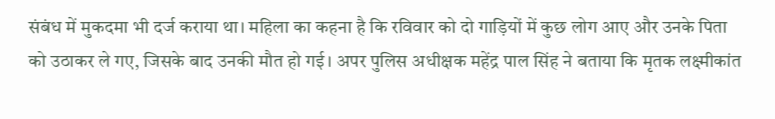संबंध में मुकदमा भी दर्ज कराया था। महिला का कहना है कि रविवार को दो गाड़ियों में कुछ लोग आए और उनके पिता को उठाकर ले गए, जिसके बाद उनकी मौत हो गई। अपर पुलिस अधीक्षक महेंद्र पाल सिंह ने बताया कि मृतक लक्ष्मीकांत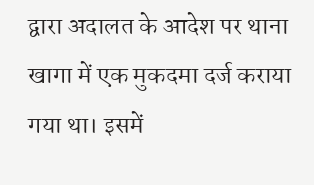द्वारा अदालत के आदेश पर थाना खागा में एक मुकदमा दर्ज कराया गया था। इसमें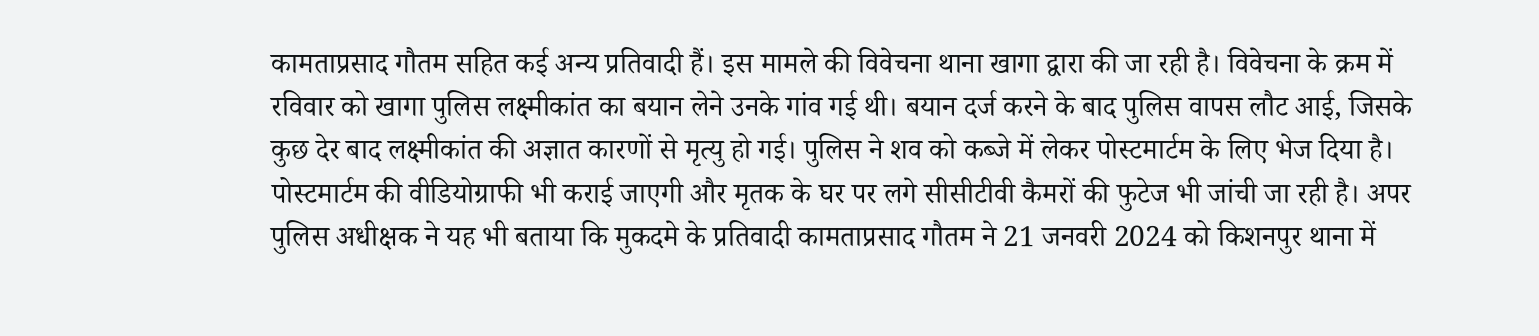कामताप्रसाद गौतम सहित कई अन्य प्रतिवादी हैं। इस मामले की विवेचना थाना खागा द्वारा की जा रही है। विवेचना के क्रम में रविवार को खागा पुलिस लक्ष्मीकांत का बयान लेने उनके गांव गई थी। बयान दर्ज करने के बाद पुलिस वापस लौट आई, जिसके कुछ देर बाद लक्ष्मीकांत की अज्ञात कारणों से मृत्यु हो गई। पुलिस ने शव को कब्जे में लेकर पोस्टमार्टम के लिए भेज दिया है। पोस्टमार्टम की वीडियोग्राफी भी कराई जाएगी और मृतक के घर पर लगे सीसीटीवी कैमरों की फुटेज भी जांची जा रही है। अपर पुलिस अधीक्षक ने यह भी बताया कि मुकदमे के प्रतिवादी कामताप्रसाद गौतम ने 21 जनवरी 2024 को किशनपुर थाना में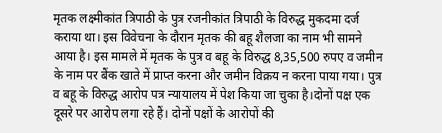मृतक लक्ष्मीकांत त्रिपाठी के पुत्र रजनीकांत त्रिपाठी के विरुद्ध मुकदमा दर्ज कराया था। इस विवेचना के दौरान मृतक की बहू शैलजा का नाम भी सामने आया है। इस मामले में मृतक के पुत्र व बहू के विरुद्ध 8,35,500 रुपए व जमीन के नाम पर बैंक खाते में प्राप्त करना और जमीन विक्रय न करना पाया गया। पुत्र व बहू के विरुद्ध आरोप पत्र न्यायालय में पेश किया जा चुका है।दोनों पक्ष एक दूसरे पर आरोप लगा रहे हैं। दोनों पक्षों के आरोपों की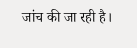जांच की जा रही है।